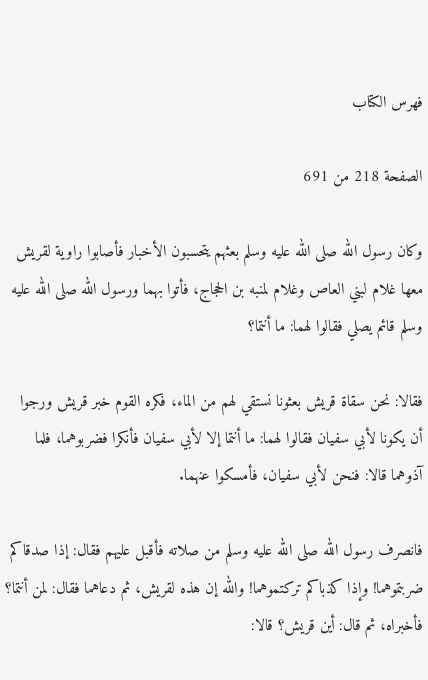فهرس الكتاب

الصفحة 218 من 691

وكان رسول الله صلى الله عليه وسلم بعثهم يتحسبون الأخبار فأصابوا راوية لقريش معها غلام لبني العاص وغلام لمنبه بن الحجاج، فأتوا بهما ورسول الله صلى الله عليه وسلم قائم يصلي فقالوا لهما: ما أنتما؟

فقالا: نحن سقاة قريش بعثونا نستقي لهم من الماء، فكره القوم خبر قريش ورجوا أن يكونا لأبي سفيان فقالوا لهما: ما أنتما إلا لأبي سفيان فأنكرا فضربوهما، فلما آذوهما قالا: فنحن لأبي سفيان، فأمسكوا عنهما.

فانصرف رسول الله صلى الله عليه وسلم من صلاته فأقبل عليهم فقال: إذا صدقاكم ضربتموهما! وإذا كذباكم تركتموهما! والله إن هذه لقريش، ثم دعاهما فقال: لمن أنتما؟ فأخبراه، ثم قال: أين قريش؟ قالا: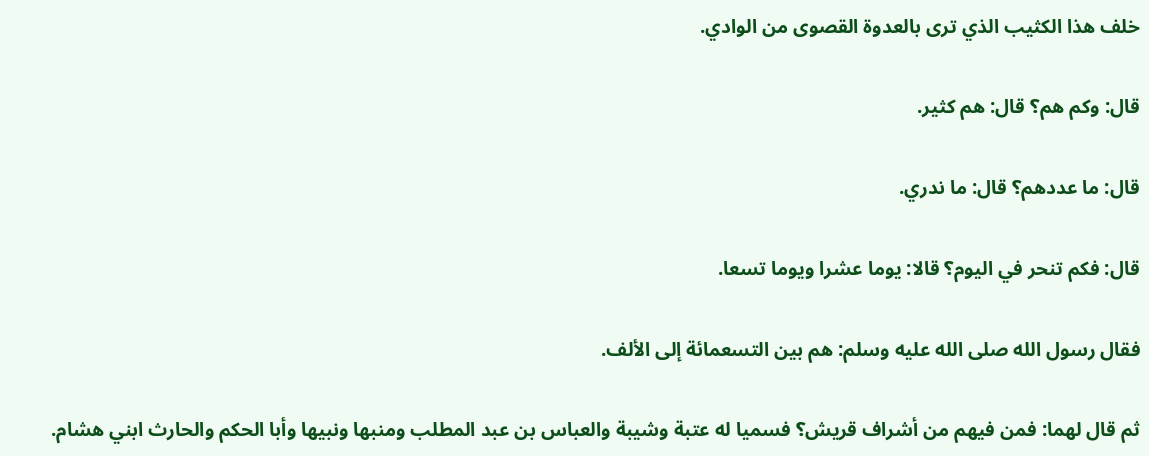خلف هذا الكثيب الذي ترى بالعدوة القصوى من الوادي.

قال: وكم هم؟ قال: هم كثير.

قال: ما عددهم؟ قال: ما ندري.

قال: فكم تنحر في اليوم؟ قالا: يوما عشرا ويوما تسعا.

فقال رسول الله صلى الله عليه وسلم: هم بين التسعمائة إلى الألف.

ثم قال لهما: فمن فيهم من أشراف قريش؟ فسميا له عتبة وشيبة والعباس بن عبد المطلب ومنبها ونبيها وأبا الحكم والحارث ابني هشام.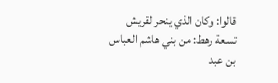قالوا: وكان الذي ينحر لقريش تسعة رهط: من بني هاشم العباس بن عبد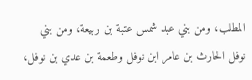المطلب، ومن بني عبد شمس عتبة بن ربيعة، ومن بني نوفل الحارث بن عامر ابن نوفل وطعمة بن عدي بن نوفل،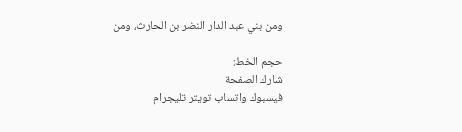ومن بني عبد الدار النضر بن الحارث، ومن

حجم الخط:
شارك الصفحة
فيسبوك واتساب تويتر تليجرام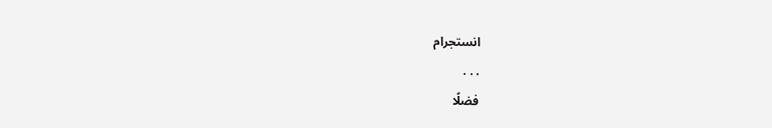انستجرام
. . .
فضلًا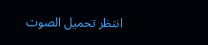انتظر تحميل الصوت